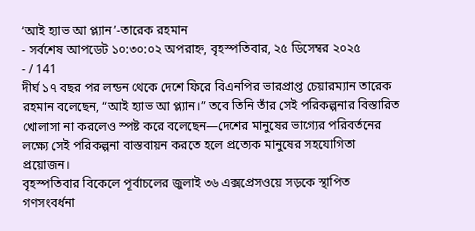‘আই হ্যাভ আ প্ল্যান’-তারেক রহমান
- সর্বশেষ আপডেট ১০:৩০:০২ অপরাহ্ন, বৃহস্পতিবার, ২৫ ডিসেম্বর ২০২৫
- / 141
দীর্ঘ ১৭ বছর পর লন্ডন থেকে দেশে ফিরে বিএনপির ভারপ্রাপ্ত চেয়ারম্যান তারেক রহমান বলেছেন, “আই হ্যাভ আ প্ল্যান।” তবে তিনি তাঁর সেই পরিকল্পনার বিস্তারিত খোলাসা না করলেও স্পষ্ট করে বলেছেন—দেশের মানুষের ভাগ্যের পরিবর্তনের লক্ষ্যে সেই পরিকল্পনা বাস্তবায়ন করতে হলে প্রত্যেক মানুষের সহযোগিতা প্রয়োজন।
বৃহস্পতিবার বিকেলে পূর্বাচলের জুলাই ৩৬ এক্সপ্রেসওয়ে সড়কে স্থাপিত গণসংবর্ধনা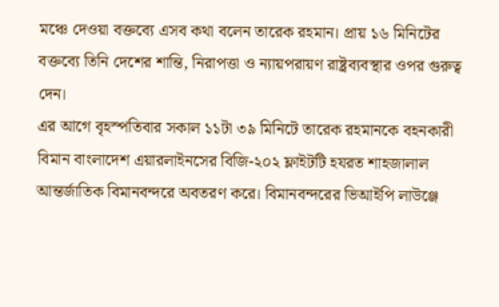মঞ্চে দেওয়া বক্তব্যে এসব কথা বলেন তারেক রহমান। প্রায় ১৬ মিনিটের বক্তব্যে তিনি দেশের শান্তি, নিরাপত্তা ও ন্যায়পরায়ণ রাষ্ট্রব্যবস্থার ওপর গুরুত্ব দেন।
এর আগে বৃহস্পতিবার সকাল ১১টা ৩৯ মিনিটে তারেক রহমানকে বহনকারী বিমান বাংলাদেশ এয়ারলাইনসের বিজি-২০২ ফ্লাইটটি হযরত শাহজালাল আন্তর্জাতিক বিমানবন্দরে অবতরণ করে। বিমানবন্দরের ভিআইপি লাউঞ্জে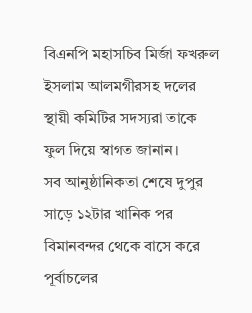বিএনপি মহাসচিব মির্জা ফখরুল ইসলাম আলমগীরসহ দলের স্থায়ী কমিটির সদস্যরা তাকে ফুল দিয়ে স্বাগত জানান।
সব আনুষ্ঠানিকতা শেষে দুপুর সাড়ে ১২টার খানিক পর বিমানবন্দর থেকে বাসে করে পূর্বাচলের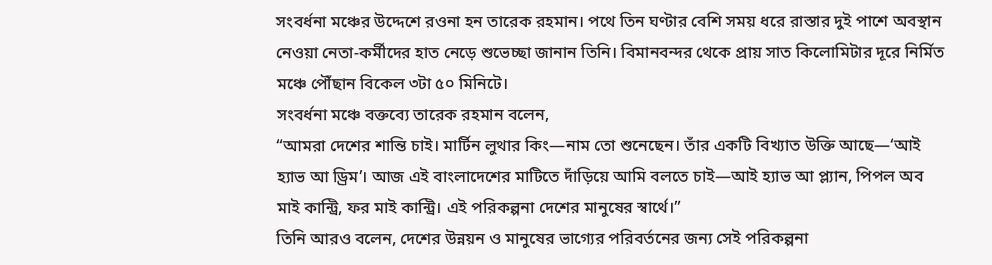সংবর্ধনা মঞ্চের উদ্দেশে রওনা হন তারেক রহমান। পথে তিন ঘণ্টার বেশি সময় ধরে রাস্তার দুই পাশে অবস্থান নেওয়া নেতা-কর্মীদের হাত নেড়ে শুভেচ্ছা জানান তিনি। বিমানবন্দর থেকে প্রায় সাত কিলোমিটার দূরে নির্মিত মঞ্চে পৌঁছান বিকেল ৩টা ৫০ মিনিটে।
সংবর্ধনা মঞ্চে বক্তব্যে তারেক রহমান বলেন,
“আমরা দেশের শান্তি চাই। মার্টিন লুথার কিং—নাম তো শুনেছেন। তাঁর একটি বিখ্যাত উক্তি আছে—‘আই হ্যাভ আ ড্রিম’। আজ এই বাংলাদেশের মাটিতে দাঁড়িয়ে আমি বলতে চাই—আই হ্যাভ আ প্ল্যান, পিপল অব মাই কান্ট্রি, ফর মাই কান্ট্রি। এই পরিকল্পনা দেশের মানুষের স্বার্থে।”
তিনি আরও বলেন, দেশের উন্নয়ন ও মানুষের ভাগ্যের পরিবর্তনের জন্য সেই পরিকল্পনা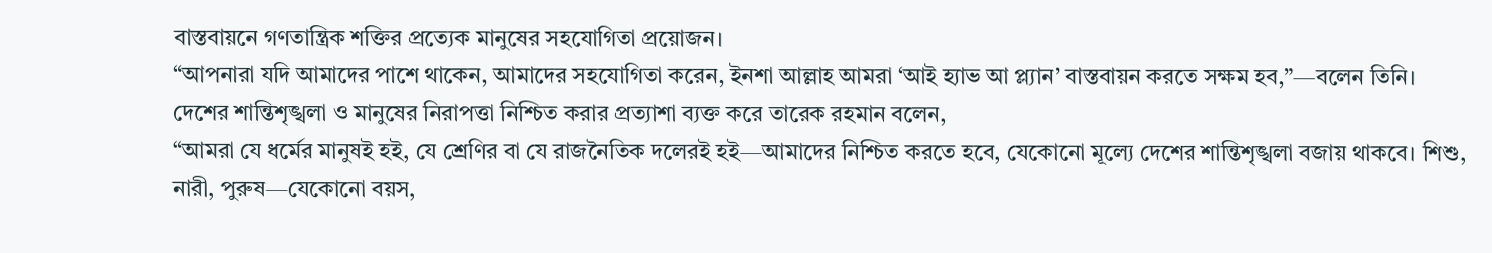বাস্তবায়নে গণতান্ত্রিক শক্তির প্রত্যেক মানুষের সহযোগিতা প্রয়োজন।
“আপনারা যদি আমাদের পাশে থাকেন, আমাদের সহযোগিতা করেন, ইনশা আল্লাহ আমরা ‘আই হ্যাভ আ প্ল্যান’ বাস্তবায়ন করতে সক্ষম হব,”—বলেন তিনি।
দেশের শান্তিশৃঙ্খলা ও মানুষের নিরাপত্তা নিশ্চিত করার প্রত্যাশা ব্যক্ত করে তারেক রহমান বলেন,
“আমরা যে ধর্মের মানুষই হই, যে শ্রেণির বা যে রাজনৈতিক দলেরই হই—আমাদের নিশ্চিত করতে হবে, যেকোনো মূল্যে দেশের শান্তিশৃঙ্খলা বজায় থাকবে। শিশু, নারী, পুরুষ—যেকোনো বয়স,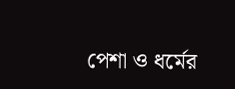পেশা ও ধর্মের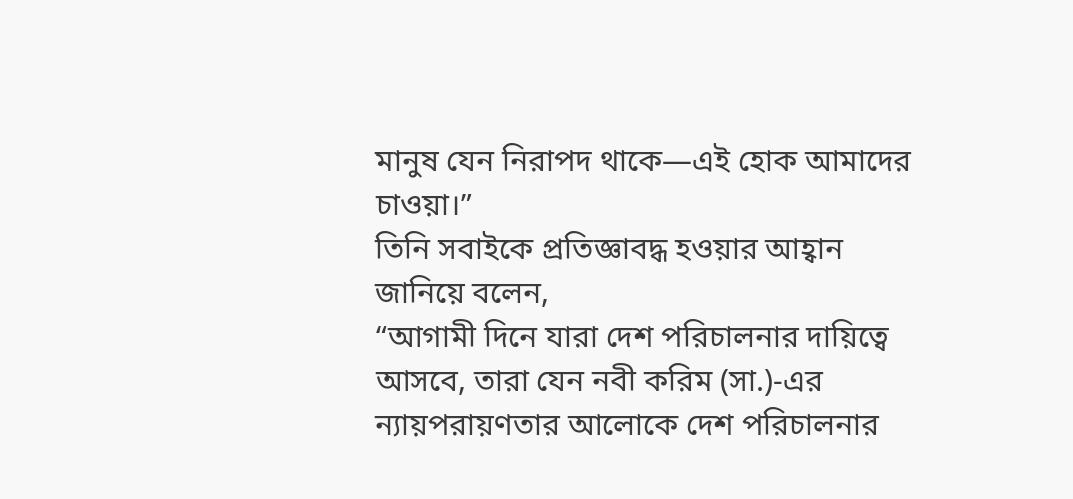মানুষ যেন নিরাপদ থাকে—এই হোক আমাদের চাওয়া।”
তিনি সবাইকে প্রতিজ্ঞাবদ্ধ হওয়ার আহ্বান জানিয়ে বলেন,
“আগামী দিনে যারা দেশ পরিচালনার দায়িত্বে আসবে, তারা যেন নবী করিম (সা.)-এর ন্যায়পরায়ণতার আলোকে দেশ পরিচালনার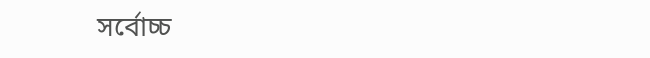সর্বোচ্চ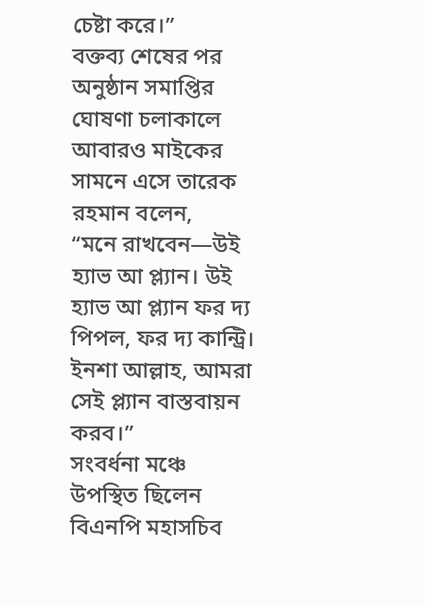চেষ্টা করে।”
বক্তব্য শেষের পর অনুষ্ঠান সমাপ্তির ঘোষণা চলাকালে আবারও মাইকের সামনে এসে তারেক রহমান বলেন,
“মনে রাখবেন—উই হ্যাভ আ প্ল্যান। উই হ্যাভ আ প্ল্যান ফর দ্য পিপল, ফর দ্য কান্ট্রি। ইনশা আল্লাহ, আমরা সেই প্ল্যান বাস্তবায়ন করব।”
সংবর্ধনা মঞ্চে উপস্থিত ছিলেন বিএনপি মহাসচিব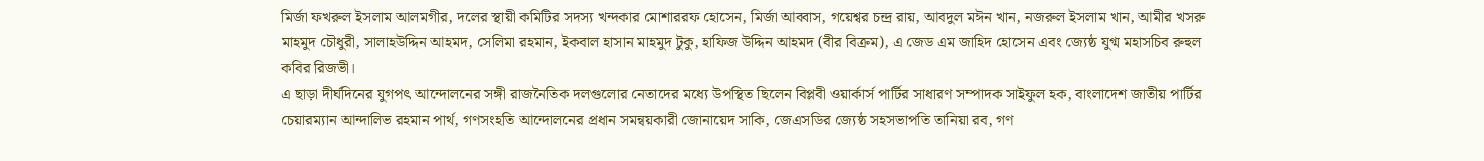মির্জা ফখরুল ইসলাম আলমগীর, দলের স্থায়ী কমিটির সদস্য খন্দকার মোশাররফ হোসেন, মির্জা আব্বাস, গয়েশ্বর চন্দ্র রায়, আবদুল মঈন খান, নজরুল ইসলাম খান, আমীর খসরু মাহমুদ চৌধুরী, সালাহউদ্দিন আহমদ, সেলিমা রহমান, ইকবাল হাসান মাহমুদ টুকু, হাফিজ উদ্দিন আহমদ (বীর বিক্রম), এ জেড এম জাহিদ হোসেন এবং জ্যেষ্ঠ যুগ্ম মহাসচিব রুহুল কবির রিজভী।
এ ছাড়া দীর্ঘদিনের যুগপৎ আন্দোলনের সঙ্গী রাজনৈতিক দলগুলোর নেতাদের মধ্যে উপস্থিত ছিলেন বিপ্লবী ওয়ার্কার্স পার্টির সাধারণ সম্পাদক সাইফুল হক, বাংলাদেশ জাতীয় পার্টির চেয়ারম্যান আন্দালিভ রহমান পার্থ, গণসংহতি আন্দোলনের প্রধান সমন্বয়কারী জোনায়েদ সাকি, জেএসডির জ্যেষ্ঠ সহসভাপতি তানিয়া রব, গণ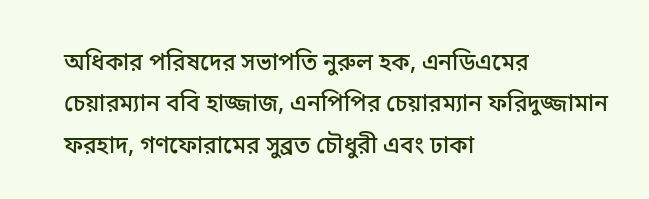অধিকার পরিষদের সভাপতি নুরুল হক, এনডিএমের চেয়ারম্যান ববি হাজ্জাজ, এনপিপির চেয়ারম্যান ফরিদুজ্জামান ফরহাদ, গণফোরামের সুব্রত চৌধুরী এবং ঢাকা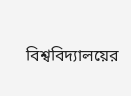বিশ্ববিদ্যালয়ের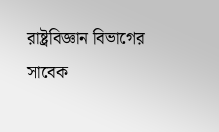রাষ্ট্রবিজ্ঞান বিভাগের সাবেক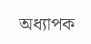অধ্যাপক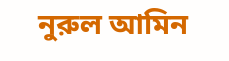নুরুল আমিন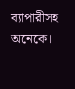ব্যাপারীসহ অনেকে।